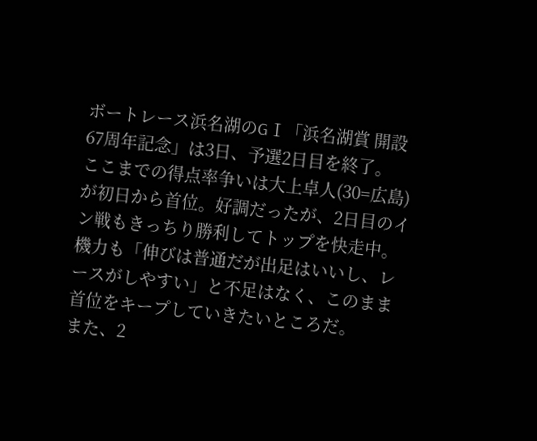ボートレース浜名湖のGⅠ「浜名湖賞 開設67周年記念」は3日、予選2日目を終了。
ここまでの得点率争いは大上卓人(30=広島)が初日から首位。好調だったが、2日目のイン戦もきっちり勝利してトップを快走中。機力も「伸びは普通だが出足はいいし、レースがしやすい」と不足はなく、このまま首位をキープしていきたいところだ。
また、2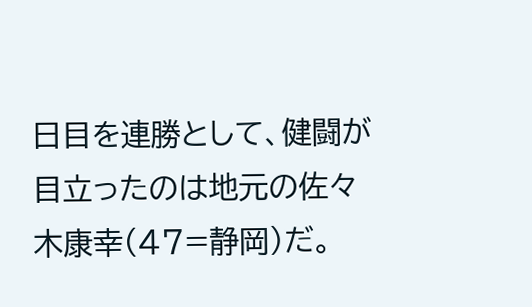日目を連勝として、健闘が目立ったのは地元の佐々木康幸(47=静岡)だ。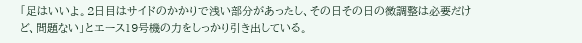「足はいいよ。2日目はサイドのかかりで浅い部分があったし、その日その日の微調整は必要だけど、問題ない」とエース19号機の力をしっかり引き出している。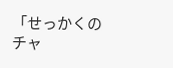「せっかくのチャ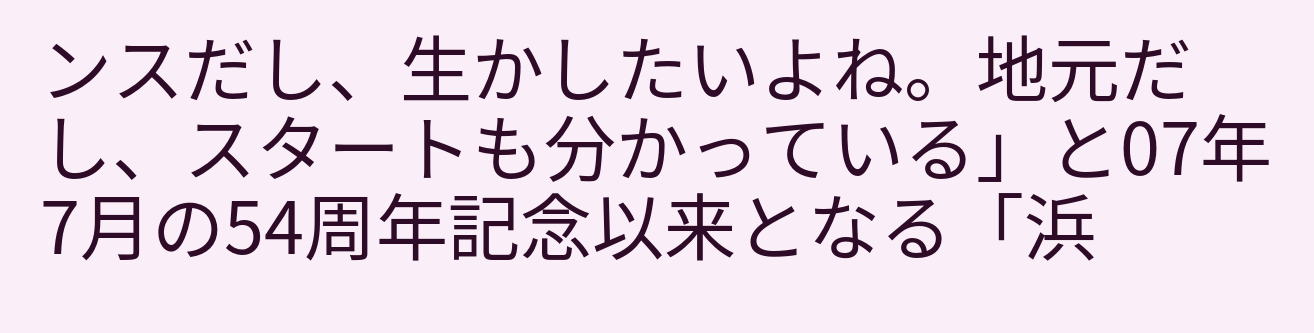ンスだし、生かしたいよね。地元だし、スタートも分かっている」と07年7月の54周年記念以来となる「浜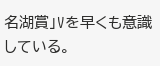名湖賞」Vを早くも意識している。